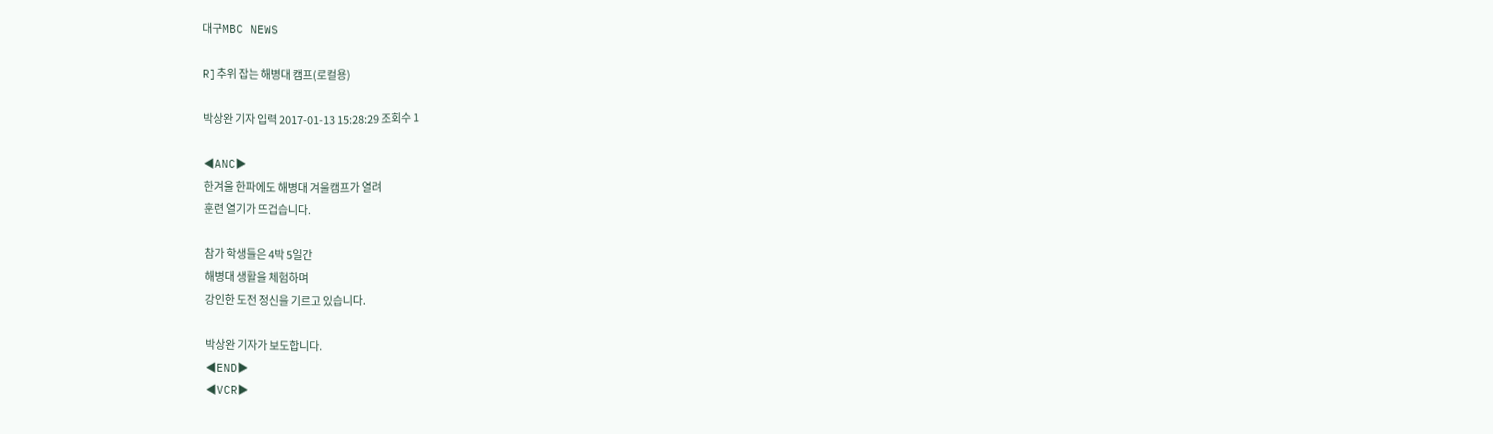대구MBC NEWS

R]추위 잡는 해병대 캠프(로컬용)

박상완 기자 입력 2017-01-13 15:28:29 조회수 1

◀ANC▶
한겨울 한파에도 해병대 겨울캠프가 열려
훈련 열기가 뜨겁습니다.

참가 학생들은 4박 5일간
해병대 생활을 체험하며
강인한 도전 정신을 기르고 있습니다.

박상완 기자가 보도합니다.
◀END▶
◀VCR▶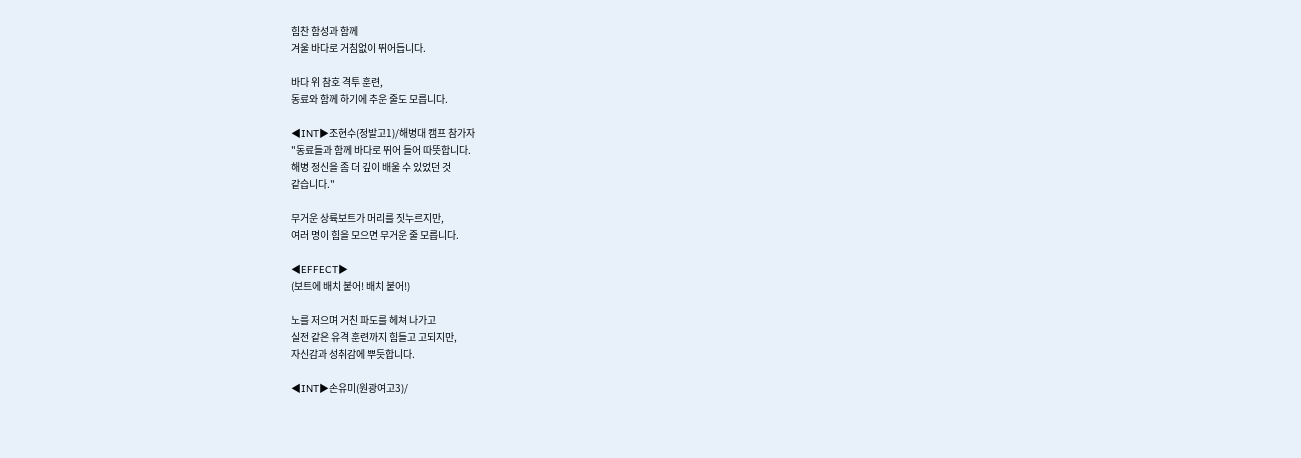힘찬 함성과 함께
겨울 바다로 거침없이 뛰어듭니다.

바다 위 참호 격투 훈련,
동료와 함께 하기에 추운 줄도 모릅니다.

◀INT▶조현수(정발고1)/해병대 캠프 참가자
"동료들과 함께 바다로 뛰어 들어 따뜻합니다.
해병 정신을 좀 더 깊이 배울 수 있었던 것
같습니다."

무거운 상륙보트가 머리를 짓누르지만,
여러 명이 힘을 모으면 무거운 줄 모릅니다.

◀EFFECT▶
(보트에 배치 붙어! 배치 붙어!)

노를 저으며 거친 파도를 헤쳐 나가고
실전 같은 유격 훈련까지 힘들고 고되지만,
자신감과 성취감에 뿌듯합니다.

◀INT▶손유미(원광여고3)/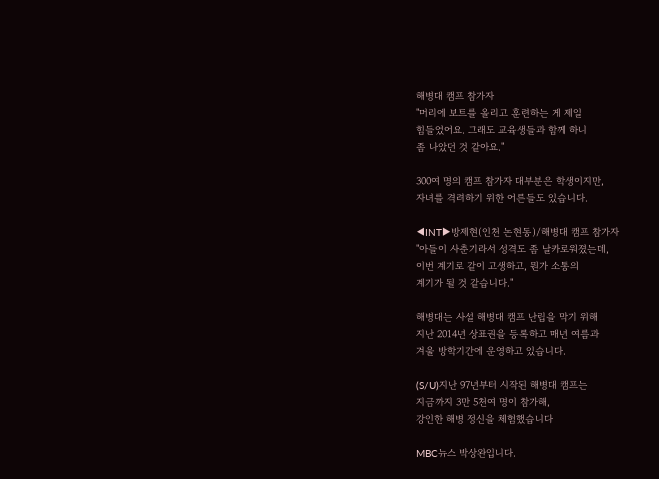해병대 캠프 참가자
"머리에 보트를 올리고 훈련하는 게 제일
힘들었어요. 그래도 교육생들과 함께 하니
좀 나았던 것 같아요."

300여 명의 캠프 참가자 대부분은 학생이지만,
자녀를 격려하기 위한 어른들도 있습니다.

◀INT▶방제현(인천 논현동)/해병대 캠프 참가자
"아들이 사춘기라서 성격도 좀 날카로워졌는데,
이번 계기로 같이 고생하고, 뭔가 소통의
계기가 될 것 같습니다."

해병대는 사설 해병대 캠프 난립을 막기 위해
지난 2014년 상표권을 등록하고 매년 여름과
겨울 방학기간에 운영하고 있습니다.

(S/U)지난 97년부터 시작된 해병대 캠프는
지금까지 3만 5천여 명이 참가해,
강인한 해병 정신을 체험했습니다

MBC뉴스 박상완입니다.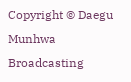Copyright © Daegu Munhwa Broadcasting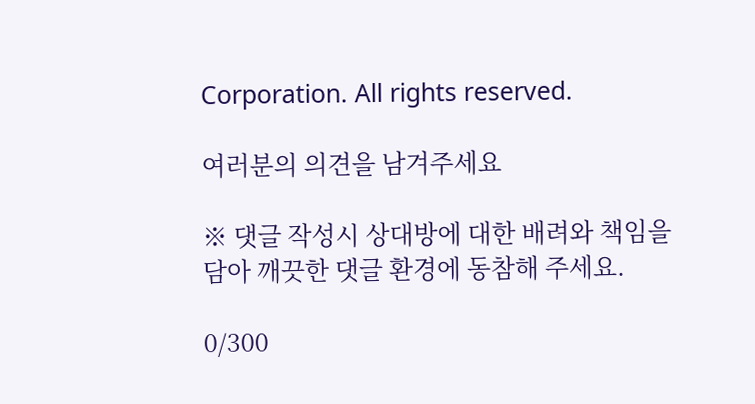Corporation. All rights reserved.

여러분의 의견을 남겨주세요

※ 댓글 작성시 상대방에 대한 배려와 책임을 담아 깨끗한 댓글 환경에 동참해 주세요.

0/300